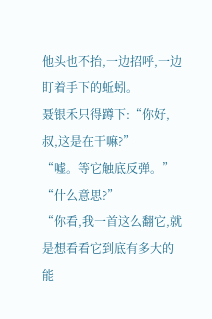他头也不抬,一边招呼,一边盯着手下的蚯蚓。
聂银禾只得蹲下:“你好,叔,这是在干嘛?”
“嘘。等它触底反弹。”
“什么意思?”
“你看,我一首这么翻它,就是想看看它到底有多大的能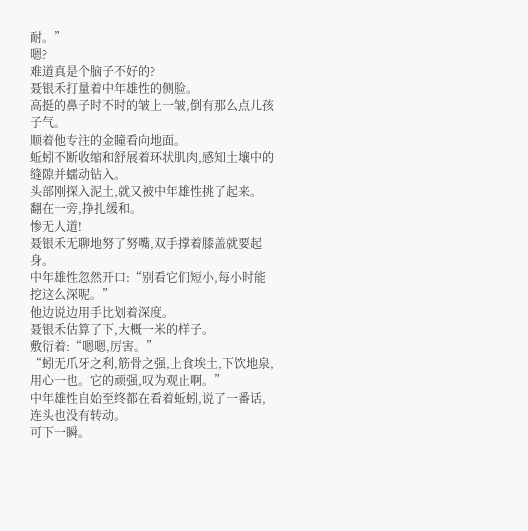耐。”
嗯?
难道真是个脑子不好的?
聂银禾打量着中年雄性的侧脸。
高挺的鼻子时不时的皱上一皱,倒有那么点儿孩子气。
顺着他专注的金瞳看向地面。
蚯蚓不断收缩和舒展着环状肌肉,感知土壤中的缝隙并蠕动钻入。
头部刚探入泥土,就又被中年雄性挑了起来。
翻在一旁,挣扎缓和。
惨无人道!
聂银禾无聊地努了努嘴,双手撑着膝盖就要起身。
中年雄性忽然开口:“别看它们短小,每小时能挖这么深呢。”
他边说边用手比划着深度。
聂银禾估算了下,大概一米的样子。
敷衍着:“嗯嗯,厉害。”
“蚓无爪牙之利,筋骨之强,上食埃土,下饮地泉,用心一也。它的顽强,叹为观止啊。”
中年雄性自始至终都在看着蚯蚓,说了一番话,连头也没有转动。
可下一瞬。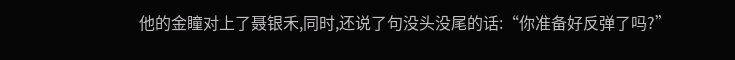他的金瞳对上了聂银禾,同时,还说了句没头没尾的话:“你准备好反弹了吗?”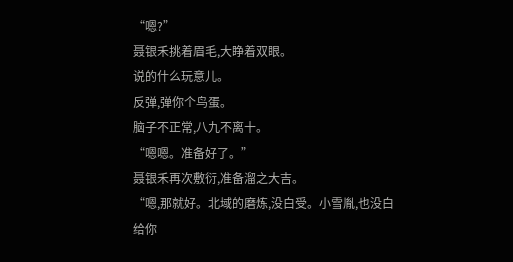“嗯?”
聂银禾挑着眉毛,大睁着双眼。
说的什么玩意儿。
反弹,弹你个鸟蛋。
脑子不正常,八九不离十。
“嗯嗯。准备好了。”
聂银禾再次敷衍,准备溜之大吉。
“嗯,那就好。北域的磨炼,没白受。小雪胤,也没白给你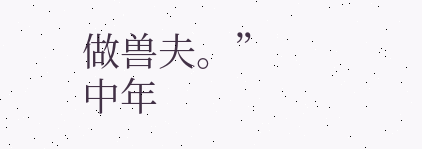做兽夫。”
中年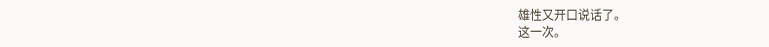雄性又开口说话了。
这一次。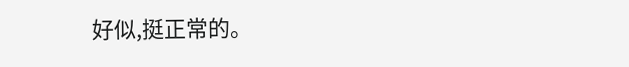好似,挺正常的。